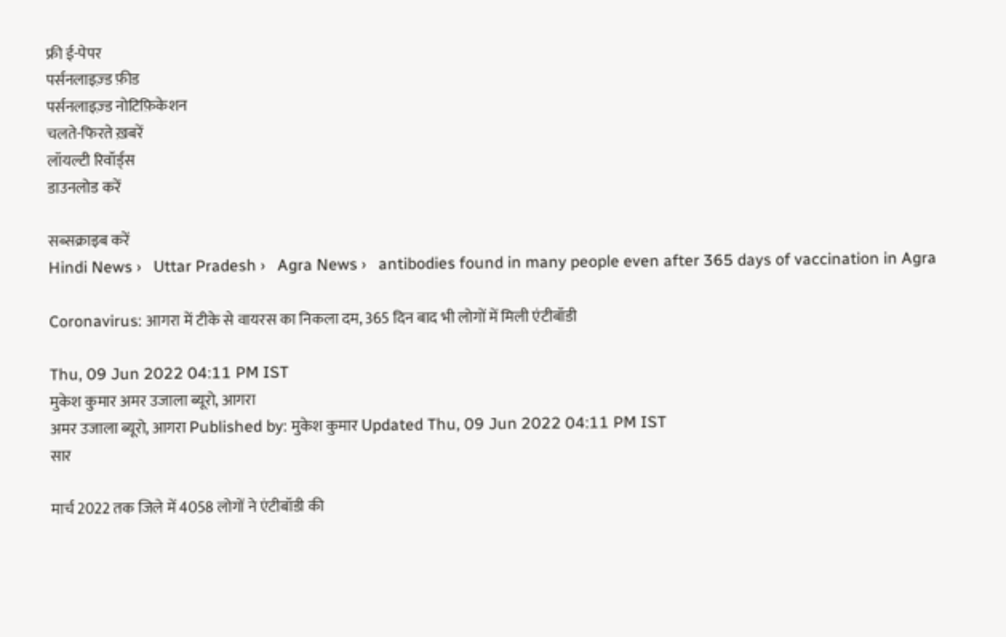फ्री ई-पेपर
पर्सनलाइज़्ड फ़ीड
पर्सनलाइज़्ड नोटिफ़िकेशन
चलते-फिरते ख़बरें
लॉयल्टी रिवॉर्ड्स
डाउनलोड करें

सब्सक्राइब करें
Hindi News ›   Uttar Pradesh ›   Agra News ›   antibodies found in many people even after 365 days of vaccination in Agra

Coronavirus: आगरा में टीके से वायरस का निकला दम, 365 दिन बाद भी लोगों में मिली एंटीबॉडी

Thu, 09 Jun 2022 04:11 PM IST
मुकेश कुमार अमर उजाला ब्यूरो, आगरा
अमर उजाला ब्यूरो, आगरा Published by: मुकेश कुमार Updated Thu, 09 Jun 2022 04:11 PM IST
सार

मार्च 2022 तक जिले में 4058 लोगों ने एंटीबॉडी की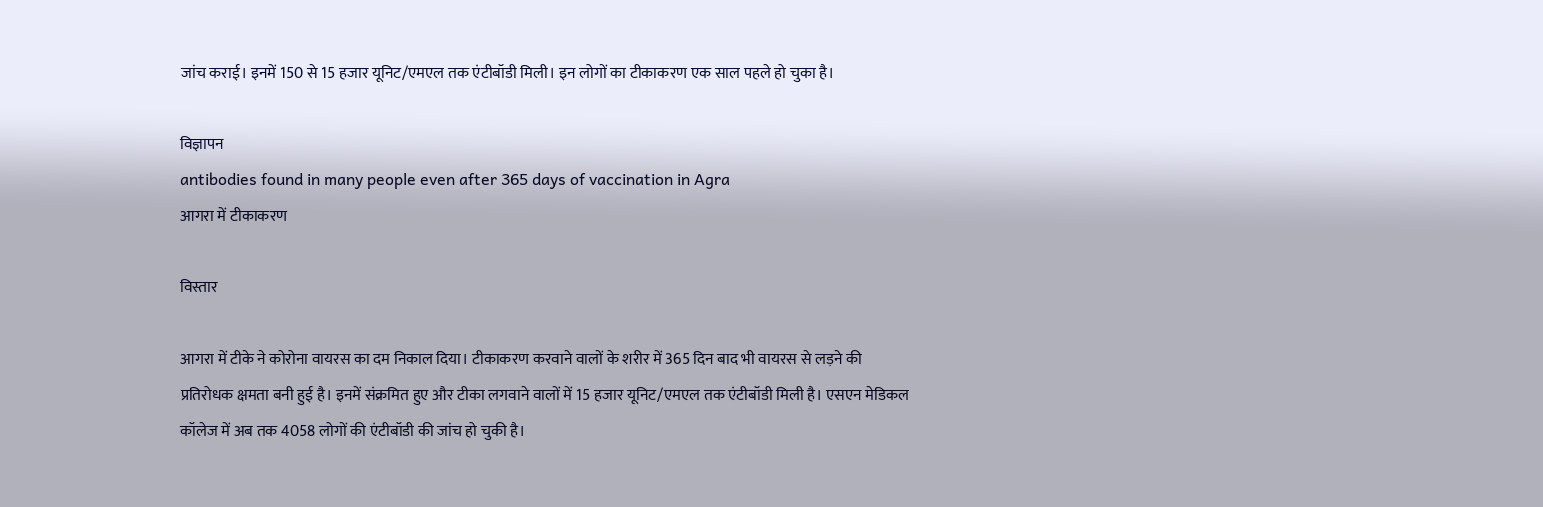जांच कराई। इनमें 150 से 15 हजार यूनिट/एमएल तक एंटीबॉडी मिली। इन लोगों का टीकाकरण एक साल पहले हो चुका है।

विज्ञापन
antibodies found in many people even after 365 days of vaccination in Agra
आगरा में टीकाकरण

विस्तार

आगरा में टीके ने कोरोना वायरस का दम निकाल दिया। टीकाकरण करवाने वालों के शरीर में 365 दिन बाद भी वायरस से लड़ने की प्रतिरोधक क्षमता बनी हुई है। इनमें संक्रमित हुए और टीका लगवाने वालों में 15 हजार यूनिट/एमएल तक एंटीबॉडी मिली है। एसएन मेडिकल कॉलेज में अब तक 4058 लोगों की एंटीबॉडी की जांच हो चुकी है।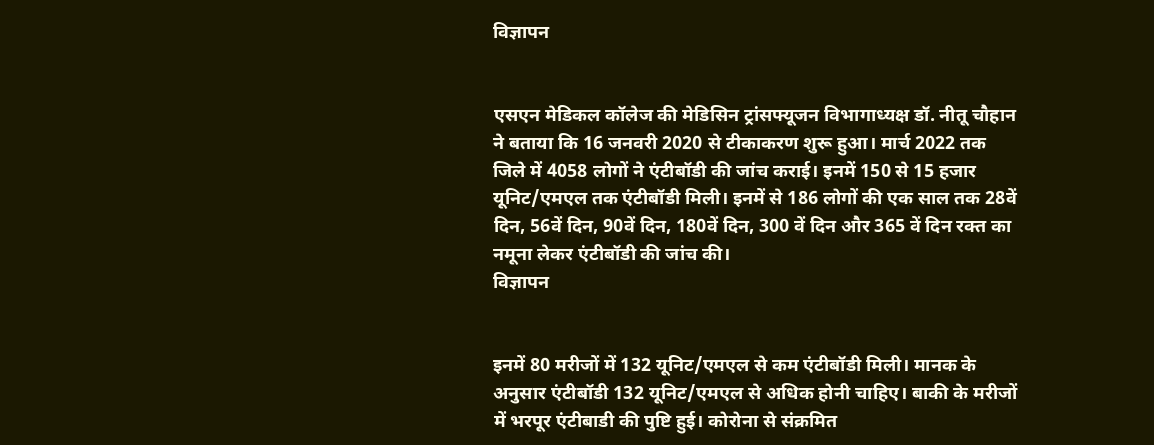विज्ञापन


एसएन मेडिकल कॉलेज की मेडिसिन ट्रांसफ्यूजन विभागाध्यक्ष डॉ. नीतू चौहान ने बताया कि 16 जनवरी 2020 से टीकाकरण शुरू हुआ। मार्च 2022 तक जिले में 4058 लोगों ने एंटीबॉडी की जांच कराई। इनमें 150 से 15 हजार यूनिट/एमएल तक एंटीबॉडी मिली। इनमें से 186 लोगों की एक साल तक 28वें दिन, 56वें दिन, 90वें दिन, 180वें दिन, 300 वें दिन और 365 वें दिन रक्त का नमूना लेकर एंटीबॉडी की जांच की।
विज्ञापन


इनमें 80 मरीजों में 132 यूनिट/एमएल से कम एंटीबॉडी मिली। मानक के अनुसार एंटीबॉडी 132 यूनिट/एमएल से अधिक होनी चाहिए। बाकी के मरीजों में भरपूर एंटीबाडी की पुष्टि हुई। कोरोना से संक्रमित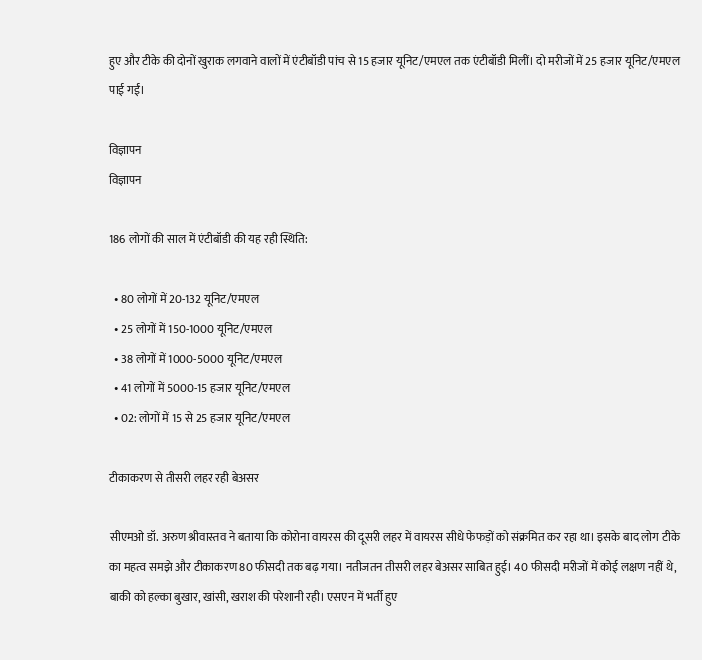हुए और टीके की दोनों खुराक लगवाने वालों में एंटीबॉडी पांच से 15 हजार यूनिट/एमएल तक एंटीबॉडी मिलीं। दो मरीजों में 25 हजार यूनिट/एमएल पाई गईं।

विज्ञापन
विज्ञापन

186 लोगों की साल में एंटीबॉडी की यह रही स्थिति:

  • 80 लोगों में 20-132 यूनिट/एमएल
  • 25 लोगों में 150-1000 यूनिट/एमएल
  • 38 लोगों में 1000-5000 यूनिट/एमएल
  • 41 लोगों में 5000-15 हजार यूनिट/एमएल
  • 02: लोगों में 15 से 25 हजार यूनिट/एमएल

टीकाकरण से तीसरी लहर रही बेअसर

सीएमओ डॉ. अरुण श्रीवास्तव ने बताया कि कोरोना वायरस की दूसरी लहर में वायरस सीधे फेफड़ों को संक्रमित कर रहा था। इसके बाद लोग टीके का महत्व समझे और टीकाकरण 80 फीसदी तक बढ़ गया। नतीजतन तीसरी लहर बेअसर साबित हुई। 40 फीसदी मरीजों में कोई लक्षण नहीं थे, बाकी को हल्का बुखार, खांसी, खराश की परेशानी रही। एसएन में भर्ती हुए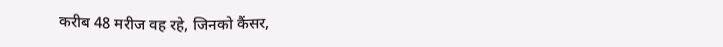करीब 48 मरीज वह रहे, जिनको कैंसर,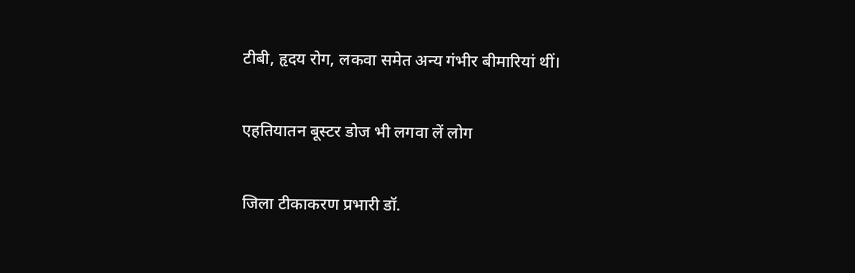टीबी, हृदय रोग, लकवा समेत अन्य गंभीर बीमारियां थीं।

एहतियातन बूस्टर डोज भी लगवा लें लोग

जिला टीकाकरण प्रभारी डॉ.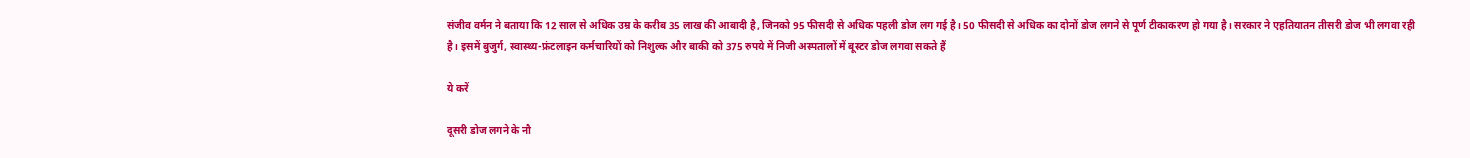संजीव वर्मन ने बताया कि 12 साल से अधिक उम्र के करीब 35 लाख की आबादी है, जिनको 95 फीसदी से अधिक पहली डोज लग गई है। 50 फीसदी से अधिक का दोनों डोज लगने से पूर्ण टीकाकरण हो गया है। सरकार ने एहतियातन तीसरी डोज भी लगवा रही है। इसमें बुजुर्ग, स्वास्थ्य-फ्रंटलाइन कर्मचारियों को निशुल्क और बाकी को 375 रुपये में निजी अस्पतालों में बूस्टर डोज लगवा सकते हैं

ये करें

दूसरी डोज लगने के नौ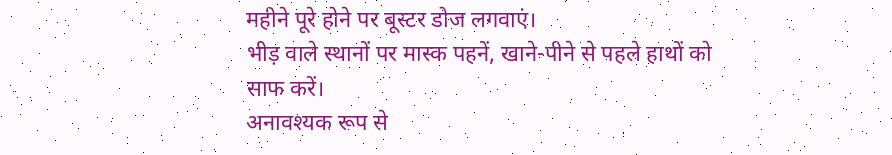महीने पूरे होने पर बूस्टर डोज लगवाएं।
भीड़ वाले स्थानों पर मास्क पहनें, खाने-पीने से पहले हाथों को साफ करें।
अनावश्यक रूप से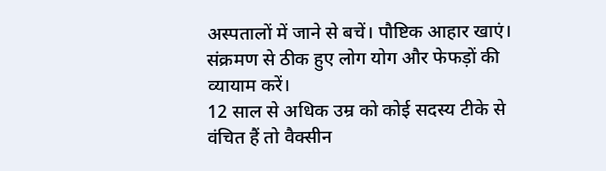अस्पतालों में जाने से बचें। पौष्टिक आहार खाएं।
संक्रमण से ठीक हुए लोग योग और फेफड़ों की व्यायाम करें।
12 साल से अधिक उम्र को कोई सदस्य टीके से वंचित हैं तो वैक्सीन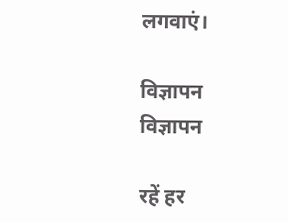लगवाएं।

विज्ञापन
विज्ञापन

रहें हर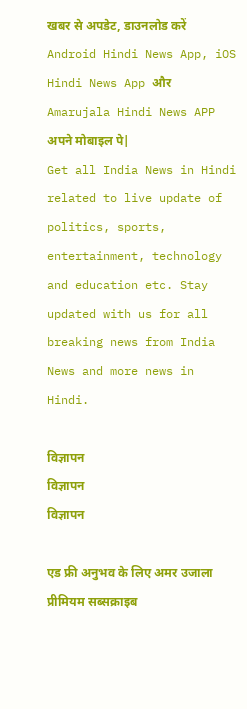खबर से अपडेट, डाउनलोड करें Android Hindi News App, iOS Hindi News App और Amarujala Hindi News APP अपने मोबाइल पे|
Get all India News in Hindi related to live update of politics, sports, entertainment, technology and education etc. Stay updated with us for all breaking news from India News and more news in Hindi.

विज्ञापन
विज्ञापन
विज्ञापन

एड फ्री अनुभव के लिए अमर उजाला प्रीमियम सब्सक्राइब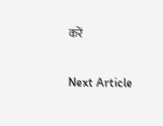करें

Next Article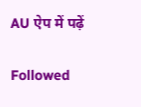AU ऐप में पढ़ें

Followed